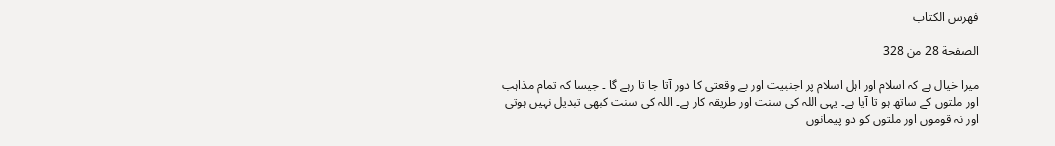فهرس الكتاب

الصفحة 28 من 328

میرا خیال ہے کہ اسلام اور اہل اسلام پر اجنبیت اور بے وقعتی کا دور آتا جا تا رہے گا ۔ جیسا کہ تمام مذاہب اور ملتوں کے ساتھ ہو تا آیا ہے۔ یہی اللہ کی سنت اور طریقہ کار ہے۔ اللہ کی سنت کبھی تبدیل نہیں ہوتی اور نہ قوموں اور ملتوں کو دو پیمانوں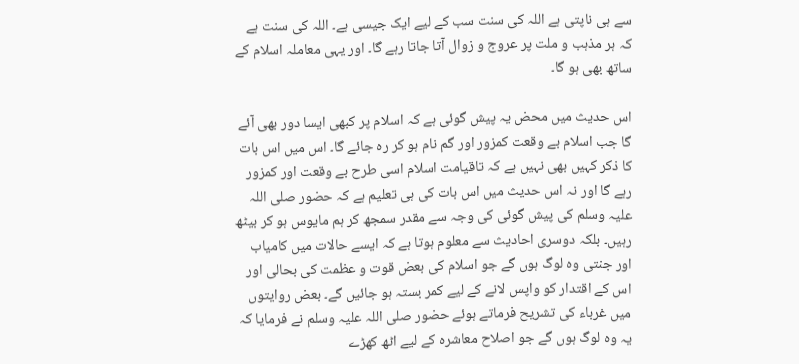سے ہی ناپتی ہے اللہ کی سنت سب کے لیے ایک جیسی ہے۔ اللہ کی سنت ہے کہ ہر مذہب و ملت پر عروج و زوال آتا جاتا رہے گا۔ اور یہی معاملہ اسلام کے ساتھ بھی ہو گا۔

اس حدیث میں محض یہ پیش گوئی ہے کہ اسلام پر کبھی ایسا دور بھی آئے گا جب اسلام بے وقعت کمزور اور گم نام ہو کر رہ جائے گا۔ اس میں اس بات کا ذکر کہیں بھی نہیں ہے کہ تاقیامت اسلام اسی طرح بے وقعت اور کمزور رہے گا اور نہ اس حدیث میں اس بات کی ہی تعلیم ہے کہ حضور صلی اللہ علیہ وسلم کی پیش گوئی کی وجہ سے مقدر سمجھ کر ہم مایوس ہو کر بیٹھ رہیں۔ بلکہ دوسری احادیث سے معلوم ہوتا ہے کہ ایسے حالات میں کامیاب اور جنتی وہ لوگ ہوں گے جو اسلام کی بعض قوت و عظمت کی بحالی اور اس کے اقتدار کو واپس لانے کے لیے کمر بستہ ہو جائیں گے۔ بعض روایتوں میں غرباء کی تشریح فرماتے ہوئے حضور صلی اللہ علیہ وسلم نے فرمایا کہ یہ وہ لوگ ہوں گے جو اصلاح معاشرہ کے لیے اٹھ کھڑے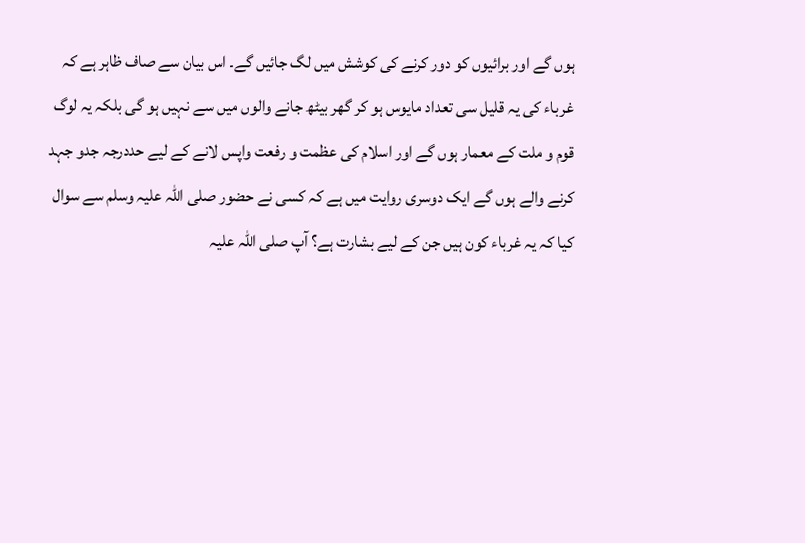ہوں گے اور برائیوں کو دور کرنے کی کوشش میں لگ جائیں گے۔ اس بیان سے صاف ظاہر ہے کہ غرباء کی یہ قلیل سی تعداد مایوس ہو کر گھر بیٹھ جانے والوں میں سے نہیں ہو گی بلکہ یہ لوگ قوم و ملت کے معمار ہوں گے اور اسلام کی عظمت و رفعت واپس لانے کے لیے حددرجہ جدو جہد کرنے والے ہوں گے ایک دوسری روایت میں ہے کہ کسی نے حضور صلی اللہ علیہ وسلم سے سوال کیا کہ یہ غرباء کون ہیں جن کے لیے بشارت ہے؟ آپ صلی اللہ علیہ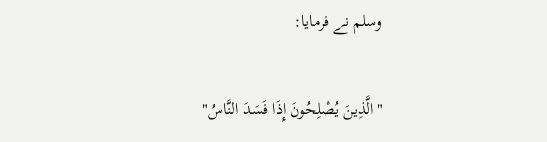وسلم نے فرمایا:

"الَّذِينَ يُصْلِحُونَ إِذَا فَسَدَ النَّاسُ"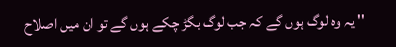'' یہ وہ لوگ ہوں گے کہ جب لوگ بگڑ چکے ہوں گے تو ان میں اصلاح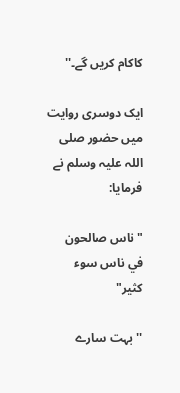کاکام کریں گے۔''

ایک دوسری روایت میں حضور صلی اللہ علیہ وسلم نے فرمایا:

"ناس صالحون في ناس سوء كثير"

'' بہت سارے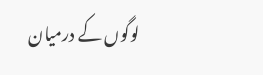لوگوں کے درمیان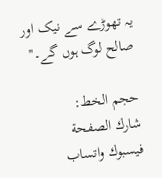یہ تھوڑے سے نیک اور صالح لوگ ہوں گے۔''

حجم الخط:
شارك الصفحة
فيسبوك واتساب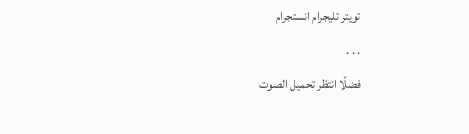تويتر تليجرام انستجرام
. . .
فضلًا انتظر تحميل الصوت